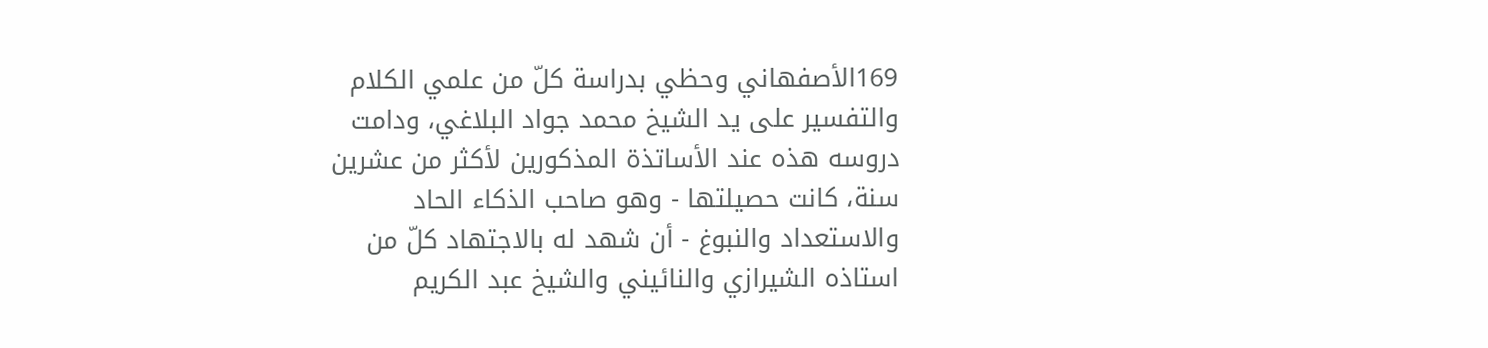169الأصفهاني وحظي بدراسة كلّ من علمي الكلام والتفسير على يد الشيخ محمد جواد البلاغي، ودامت دروسه هذه عند الأساتذة المذكورين لأكثر من عشرين سنة، كانت حصيلتها - وهو صاحب الذكاء الحاد والاستعداد والنبوغ - أن شهد له بالاجتهاد كلّ من استاذه الشيرازي والنائيني والشيخ عبد الكريم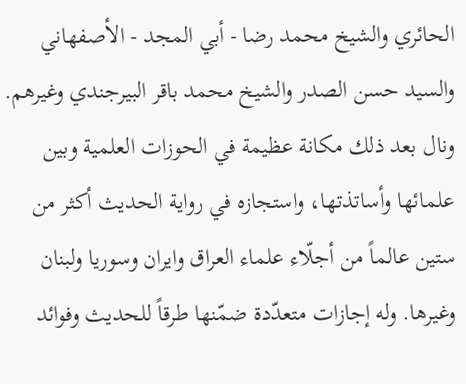الحائري والشيخ محمد رضا - أبي المجد - الأصفهاني والسيد حسن الصدر والشيخ محمد باقر البيرجندي وغيرهم. ونال بعد ذلك مكانة عظيمة في الحوزات العلمية وبين علمائها وأساتذتها، واستجازه في رواية الحديث أكثر من ستين عالماً من أجلّاء علماء العراق وايران وسوريا ولبنان وغيرها. وله إجازات متعدّدة ضمّنها طرقاً للحديث وفوائد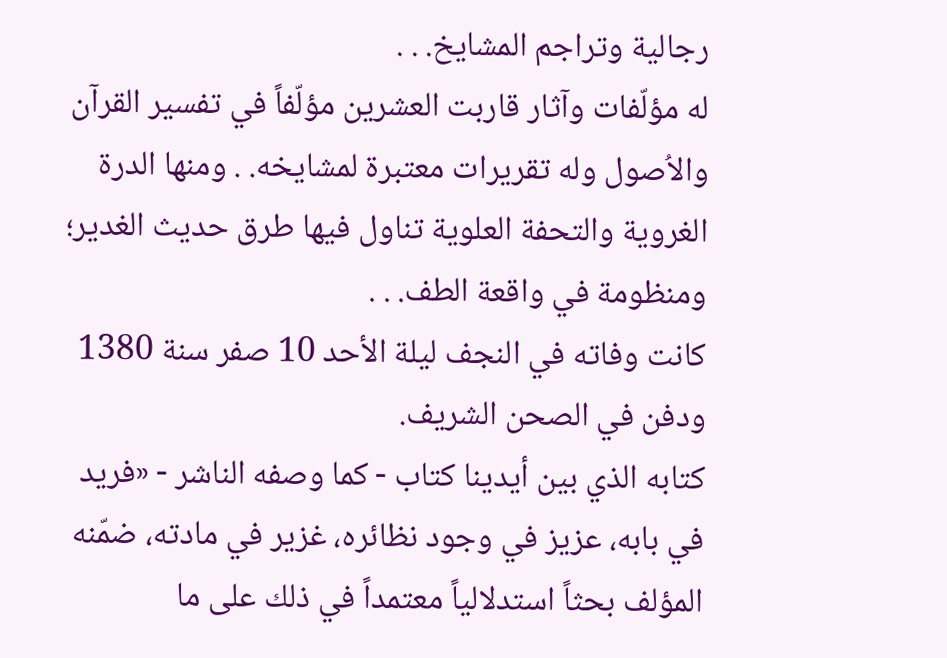رجالية وتراجم المشايخ. . .
له مؤلّفات وآثار قاربت العشرين مؤلّفاً في تفسير القرآن والاُصول وله تقريرات معتبرة لمشايخه. . ومنها الدرة الغروية والتحفة العلوية تناول فيها طرق حديث الغدير؛ ومنظومة في واقعة الطف. . .
كانت وفاته في النجف ليلة الأحد 10 صفر سنة 1380 ودفن في الصحن الشريف.
كتابه الذي بين أيدينا كتاب - كما وصفه الناشر - «فريد في بابه، عزيز في وجود نظائره، غزير في مادته، ضمّنه المؤلف بحثاً استدلالياً معتمداً في ذلك على ما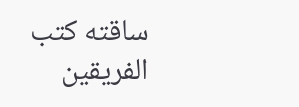ساقته كتب الفريقين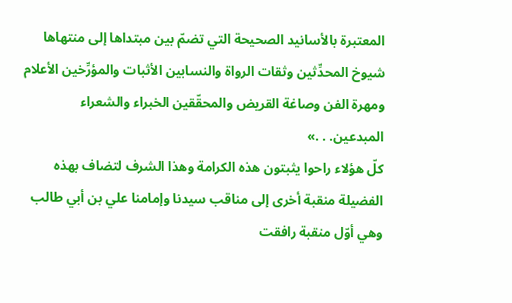المعتبرة بالأسانيد الصحيحة التي تضمّ بين مبتداها إلى منتهاها شيوخ المحدِّثين وثقات الرواة والنسابين الأثبات والمؤرِّخين الأعلام ومهرة الفن وصاغة القريض والمحقّقين الخبراء والشعراء المبدعين. . .»
كلّ هؤلاء راحوا يثبتون هذه الكرامة وهذا الشرف لتضاف بهذه الفضيلة منقبة أخرى إلى مناقب سيدنا وإمامنا علي بن أبي طالب وهي أوّل منقبة رافقت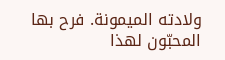ولادته الميمونة. فرح بها المحبّون لهذا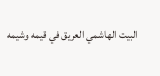البيت الهاشمي العريق في قيمه وشيمه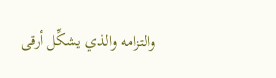والتزامه والذي يشكِّل أرقى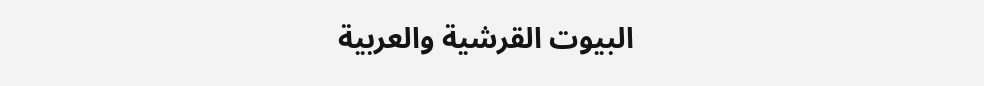البيوت القرشية والعربية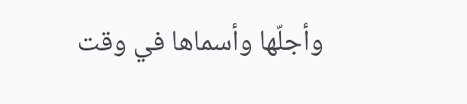وأجلّها وأسماها في وقت